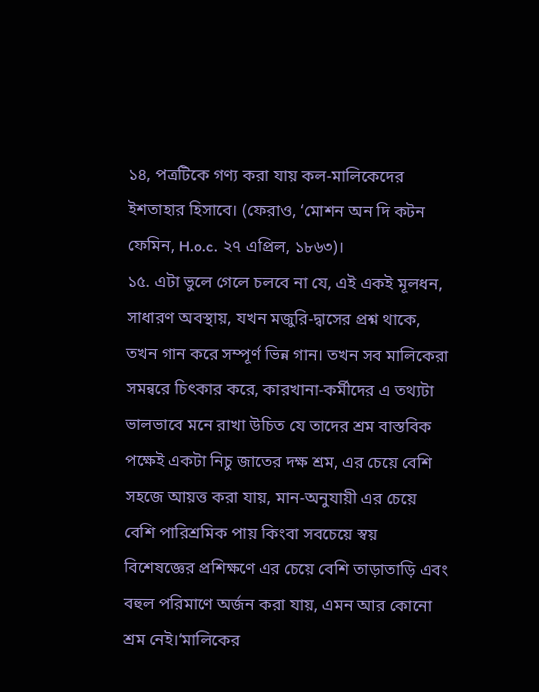১৪, পত্রটিকে গণ্য করা যায় কল-মালিকেদের ইশতাহার হিসাবে। (ফেরাও, ‘মোশন অন দি কটন ফেমিন, H.o.c. ২৭ এপ্রিল, ১৮৬৩)।
১৫. এটা ভুলে গেলে চলবে না যে, এই একই মূলধন, সাধারণ অবস্থায়, যখন মজুরি-দ্বাসের প্রশ্ন থাকে, তখন গান করে সম্পূর্ণ ভিন্ন গান। তখন সব মালিকেরা সমন্বরে চিৎকার করে, কারখানা-কর্মীদের এ তথ্যটা ভালভাবে মনে রাখা উচিত যে তাদের শ্রম বাস্তবিক পক্ষেই একটা নিচু জাতের দক্ষ শ্রম, এর চেয়ে বেশি সহজে আয়ত্ত করা যায়, মান-অনুযায়ী এর চেয়ে বেশি পারিশ্রমিক পায় কিংবা সবচেয়ে স্বয় বিশেষজ্ঞের প্রশিক্ষণে এর চেয়ে বেশি তাড়াতাড়ি এবং বহুল পরিমাণে অর্জন করা যায়, এমন আর কোনো শ্রম নেই।‘মালিকের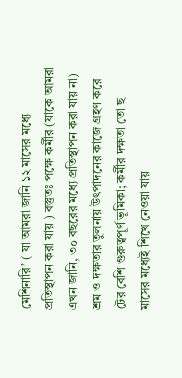মেশিনারি’ ( যা আমরা জানি ১২ মাসের মধ্যে প্রতিস্থাপন করা যায় ) বস্তুতঃ পক্ষে কর্মীর (যাকে আমরা এখন জানি, ৩০ বছরের মধ্যে প্রতিস্থাপন করা যায় না) শ্রম ও দক্ষতার তুলনায় উৎপাদনের কাজে গ্রহণ করে টের বেশি গুরুত্বপূর্ণ ভূমিকা; কর্মীর দক্ষতা তো ছ মাসের মধ্যেই শিখে নেওয়া যায়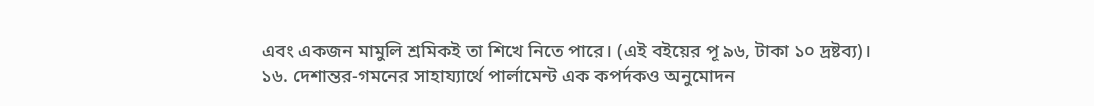এবং একজন মামুলি শ্রমিকই তা শিখে নিতে পারে। (এই বইয়ের পূ ৯৬, টাকা ১০ দ্রষ্টব্য)।
১৬. দেশান্তর-গমনের সাহায্যার্থে পার্লামেন্ট এক কপর্দকও অনুমোদন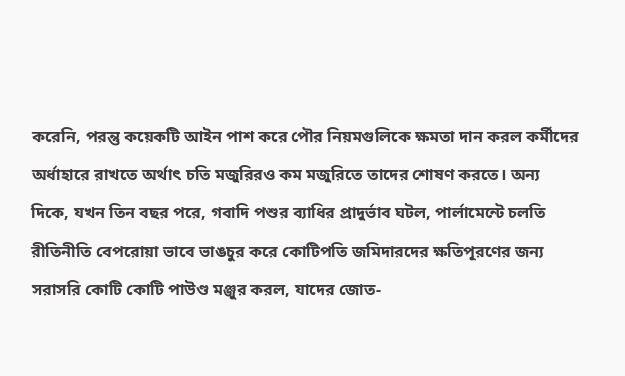করেনি, পরন্তু কয়েকটি আইন পাশ করে পৌর নিয়মগুলিকে ক্ষমতা দান করল কর্মীদের অর্ধাহারে রাখতে অর্থাৎ চতি মজুরিরও কম মজুরিতে তাদের শোষণ করতে। অন্য দিকে, যখন তিন বছর পরে, গবাদি পশুর ব্যাধির প্রাদুর্ভাব ঘটল, পার্লামেন্টে চলতি রীতিনীতি বেপরোয়া ভাবে ভাঙচুর করে কোটিপতি জমিদারদের ক্ষতিপূরণের জন্য সরাসরি কোটি কোটি পাউণ্ড মঞ্জুর করল, যাদের জোত-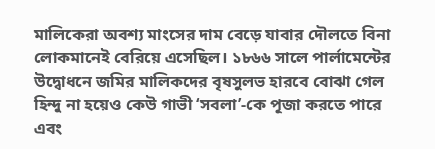মালিকেরা অবশ্য মাংসের দাম বেড়ে যাবার দৌলতে বিনা লোকমানেই বেরিয়ে এসেছিল। ১৮৬৬ সালে পার্লামেন্টের উদ্বোধনে জমির মালিকদের বৃষসুলভ হারবে বোঝা গেল হিন্দু না হয়েও কেউ গাভী ‘সবলা’-কে পূজা করতে পারে এবং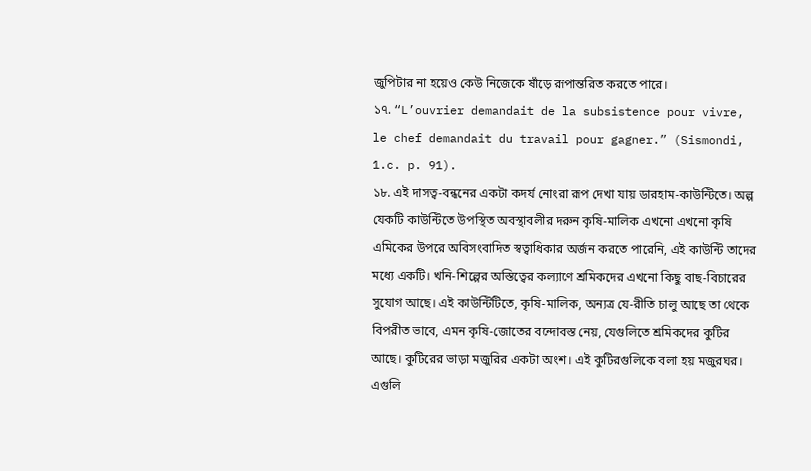জুপিটার না হয়েও কেউ নিজেকে ষাঁড়ে রূপান্তরিত করতে পারে।
১৭. “L’ouvrier demandait de la subsistence pour vivre, le chef demandait du travail pour gagner.” (Sismondi, 1.c. p. 91).
১৮. এই দাসত্ব-বন্ধনের একটা কদর্য নোংরা রূপ দেখা যায় ডারহাম-কাউন্টিতে। অল্প যেকটি কাউন্টিতে উপস্থিত অবস্থাবলীর দরুন কৃষি-মালিক এখনো এখনো কৃষি এমিকের উপরে অবিসংবাদিত স্বত্বাধিকার অর্জন করতে পারেনি, এই কাউন্টি তাদের মধ্যে একটি। খনি-শিল্পের অস্তিত্বের কল্যাণে শ্রমিকদের এখনো কিছু বাছ-বিচারের সুযোগ আছে। এই কাউন্টিটিতে, কৃষি-মালিক, অন্যত্র যে-রীতি চালু আছে তা থেকে বিপরীত ভাবে, এমন কৃষি-জোতের বন্দোবস্ত নেয়, যেগুলিতে শ্রমিকদের কুটির আছে। কুটিরের ভাড়া মজুরির একটা অংশ। এই কুটিরগুলিকে বলা হয় মজুরঘর।
এগুলি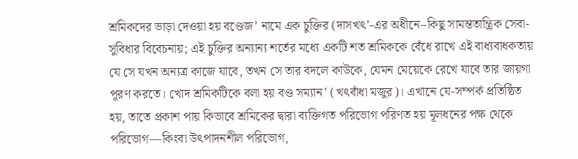শ্রমিকদের ভাড়া দেওয়া হয় বণ্ডেজ’ নামে এক চুক্তির (দাসখৎ’-এর অধীনে–কিছু সামন্ততান্ত্রিক সেবা-সুবিধার বিবেচনায়; এই চুক্তির অন্যান্য শর্তের মধ্যে একটি শত শ্রমিককে বেঁধে রাখে এই বাধ্যবাধকতায় যে সে যখন অন্যত্র কাজে যাবে, তখন সে তার বদলে কাউকে, যেমন মেয়েকে রেখে যাবে তার জায়গা পূরণ করতে। খোদ শ্রমিকটিকে বলা হয় বণ্ড সম্যান’ (খৎবাঁধা মজুর)। এখানে যে-সম্পর্ক প্রতিষ্ঠিত হয়, তাতে প্রকাশ পায় কিভাবে শ্রমিকের দ্বারা ব্যক্তিগত পরিভোগ পরিণত হয় মূলধনের পক্ষ থেকে পরিভোগ—কিংবা উৎপাদনশীল পরিভোগ,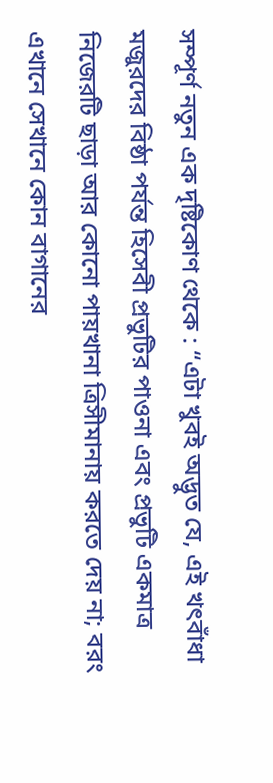সম্পূর্ণ নতুন এক দৃষ্টিকোণ থেকে : “এটা খুবই অদ্ভুত যে, এই খৎবাঁধা মজুরদের বিষ্ঠা পর্যন্ত হিসেবী প্রভুটির পাওনা এবং প্রভুটি একমাত্র নিজেরটি ছাড়া আর কোনো পায়খানা ত্রিসীমানায় করতে দেয় না; বরং এখানে সেখানে কোন বাগানের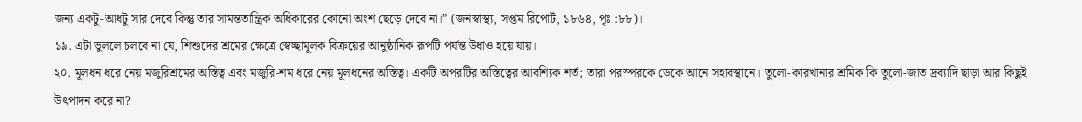জন্য একটু-আধটু সার দেবে কিন্তু তার সামন্ততান্ত্রিক অধিকারের কোনো অংশ ছেড়ে দেবে না।” (জনস্বাস্থ্য, সপ্তম রিপোর্ট, ১৮৬৪, পৃঃ :৮৮)।
১৯. এটা ভুললে চলবে না যে, শিশুদের শ্রমের ক্ষেত্রে স্বেচ্ছামূলক বিক্রয়ের আনুষ্ঠানিক রূপটি পর্যন্ত উধাও হয়ে যায়।
২০. মূলধন ধরে নেয় মজুরিশ্রমের অস্তিত্ব এবং মজুরি-শম ধরে নেয় মূলধনের অস্তিত্ব। একটি অপরটির অস্তিত্বের আবশ্যিক শর্ত; তারা পরস্পরকে ডেকে আনে সহাবস্থানে। তুলো-কারখানার শ্রমিক কি তুলো-জাত দ্রব্যাদি ছাড়া আর কিছুই উৎপাদন করে না?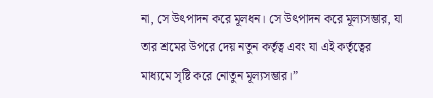না, সে উৎপাদন করে মূলধন। সে উৎপাদন করে মূল্যসম্ভার, যা তার শ্রমের উপরে দেয় নতুন কর্তৃত্ব এবং যা এই কর্তৃত্বের মাধ্যমে সৃষ্টি করে নোতুন মূল্যসম্ভার।”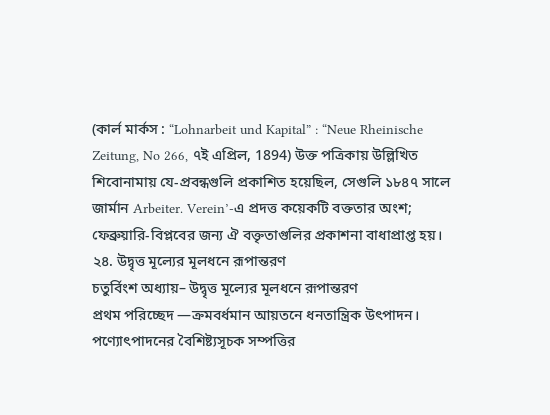(কার্ল মার্কস : “Lohnarbeit und Kapital” : “Neue Rheinische Zeitung, No 266, ৭ই এপ্রিল, 1894) উক্ত পত্রিকায় উল্লিখিত শিবোনামায় যে-প্রবন্ধগুলি প্রকাশিত হয়েছিল, সেগুলি ১৮৪৭ সালে জার্মান Arbeiter. Verein’-এ প্রদত্ত কয়েকটি বক্ততার অংশ; ফেব্রুয়ারি-বিপ্লবের জন্য ঐ বক্তৃতাগুলির প্রকাশনা বাধাপ্রাপ্ত হয়।
২৪. উদ্বৃত্ত মূল্যের মূলধনে রূপান্তরণ
চতুর্বিংশ অধ্যায়– উদ্বৃত্ত মূল্যের মূলধনে রূপান্তরণ
প্রথম পরিচ্ছেদ —ক্রমবর্ধমান আয়তনে ধনতান্ত্রিক উৎপাদন। পণ্যোৎপাদনের বৈশিষ্ট্যসূচক সম্পত্তির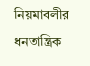নিয়মাবলীর ধনতান্ত্রিক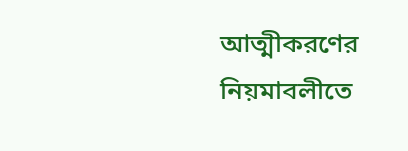আত্মীকরণের নিয়মাবলীতে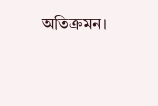অতিক্রমন।